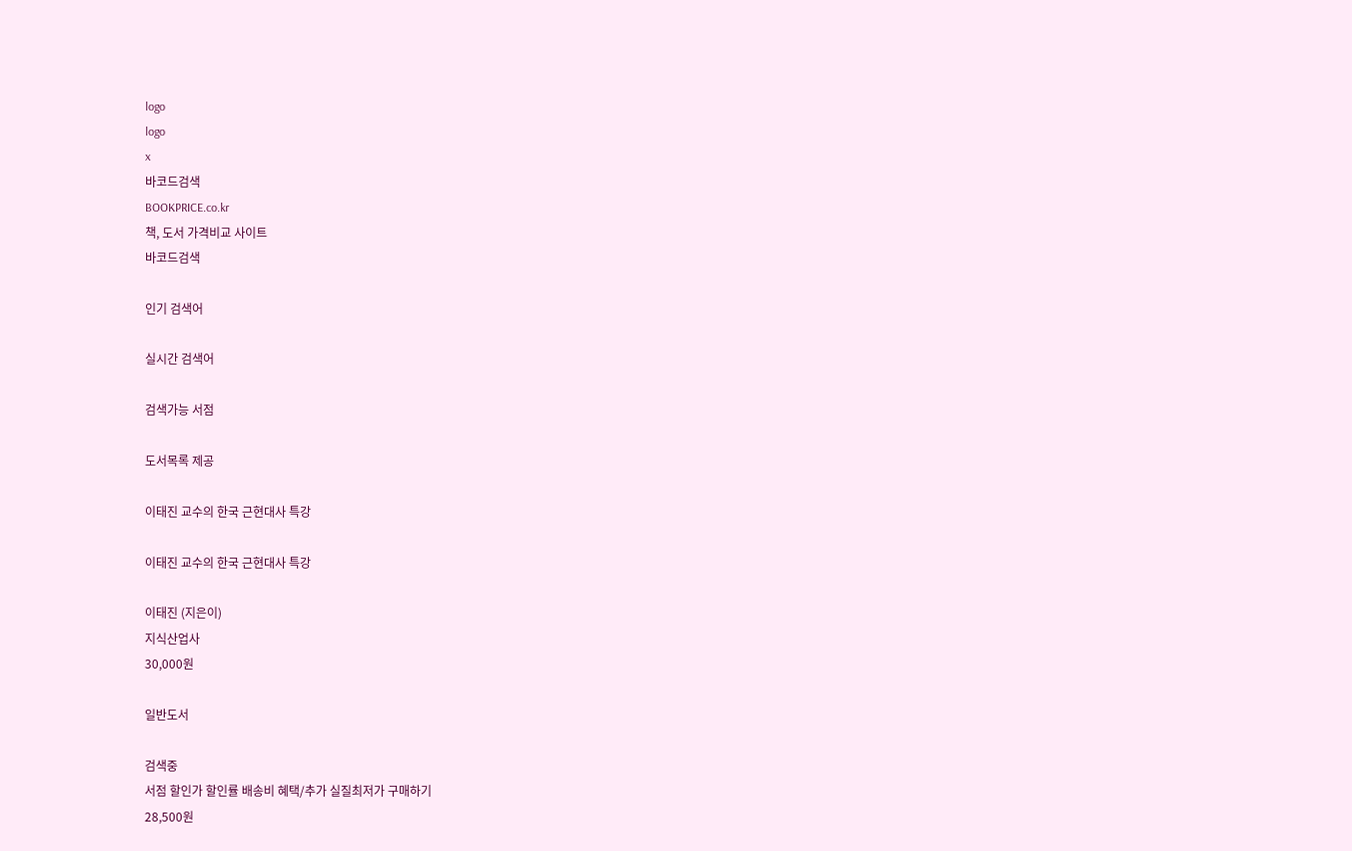logo
logo
x
바코드검색
BOOKPRICE.co.kr
책, 도서 가격비교 사이트
바코드검색

인기 검색어

실시간 검색어

검색가능 서점

도서목록 제공

이태진 교수의 한국 근현대사 특강

이태진 교수의 한국 근현대사 특강

이태진 (지은이)
지식산업사
30,000원

일반도서

검색중
서점 할인가 할인률 배송비 혜택/추가 실질최저가 구매하기
28,500원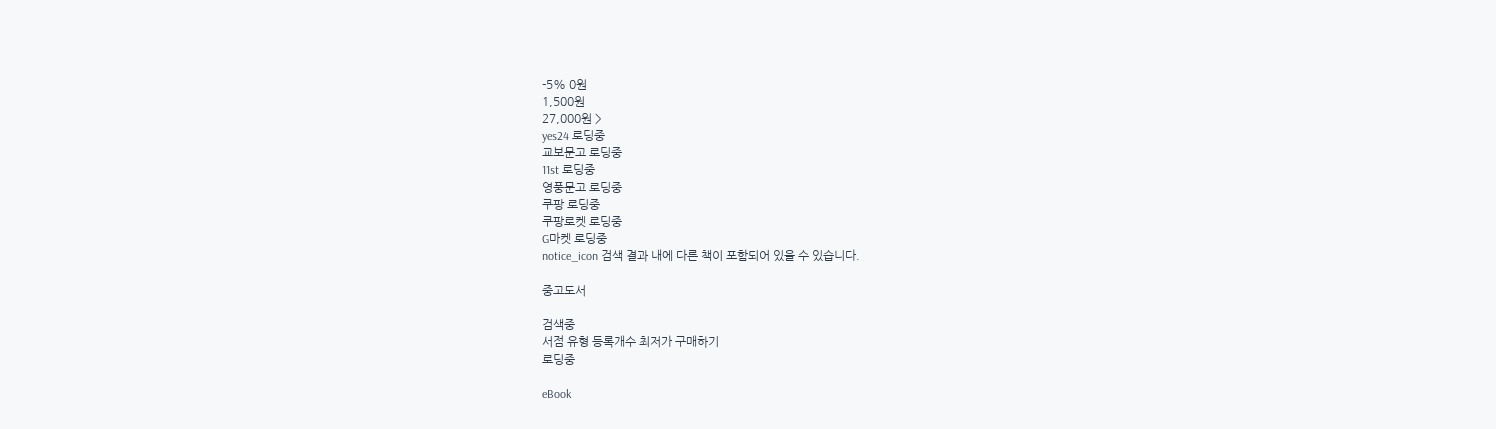-5% 0원
1,500원
27,000원 >
yes24 로딩중
교보문고 로딩중
11st 로딩중
영풍문고 로딩중
쿠팡 로딩중
쿠팡로켓 로딩중
G마켓 로딩중
notice_icon 검색 결과 내에 다른 책이 포함되어 있을 수 있습니다.

중고도서

검색중
서점 유형 등록개수 최저가 구매하기
로딩중

eBook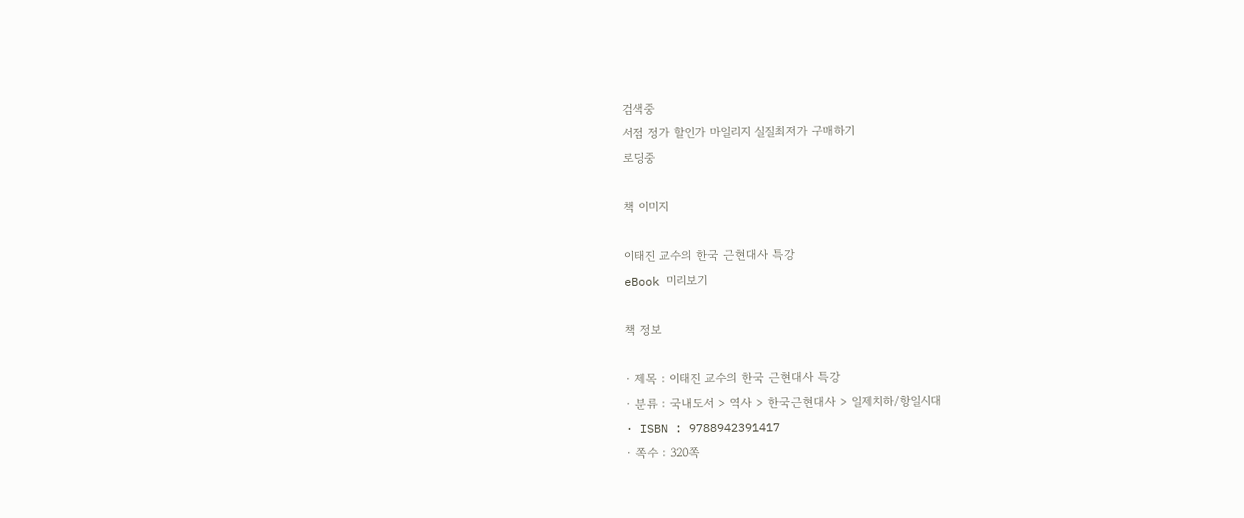검색중
서점 정가 할인가 마일리지 실질최저가 구매하기
로딩중

책 이미지

이태진 교수의 한국 근현대사 특강
eBook 미리보기

책 정보

· 제목 : 이태진 교수의 한국 근현대사 특강
· 분류 : 국내도서 > 역사 > 한국근현대사 > 일제치하/항일시대
· ISBN : 9788942391417
· 쪽수 : 320쪽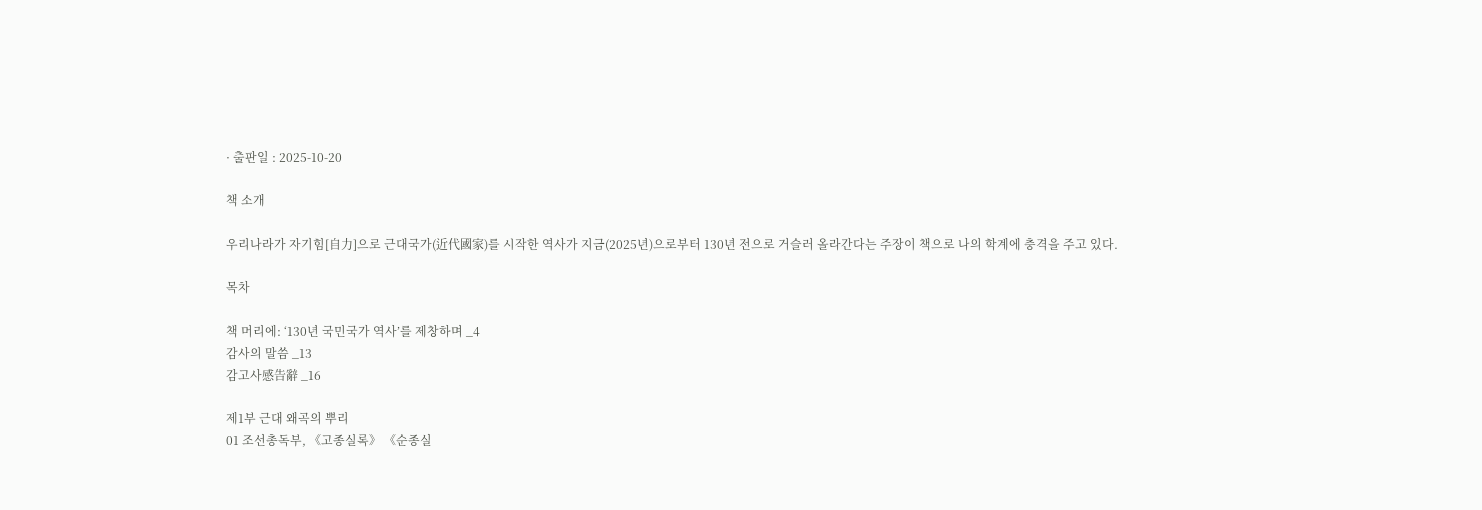· 출판일 : 2025-10-20

책 소개

우리나라가 자기힘[自力]으로 근대국가(近代國家)를 시작한 역사가 지금(2025년)으로부터 130년 전으로 거슬러 올라간다는 주장이 책으로 나의 학계에 충격을 주고 있다.

목차

책 머리에: ‘130년 국민국가 역사’를 제창하며 _4
감사의 말씀 _13
감고사感告辭 _16

제1부 근대 왜곡의 뿌리
01 조선총독부, 《고종실록》 《순종실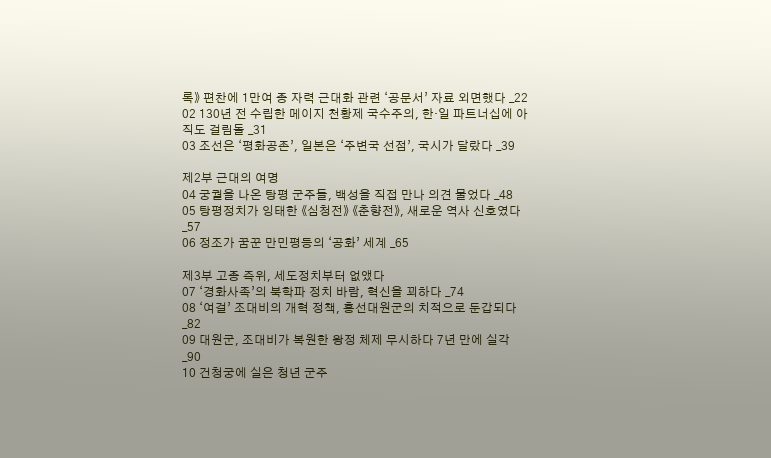록》 편찬에 1만여 종 자력 근대화 관련 ‘공문서’ 자료 외면했다 _22
02 130년 전 수립한 메이지 천황제 국수주의, 한·일 파트너십에 아직도 걸림돌 _31
03 조선은 ‘평화공존’, 일본은 ‘주변국 선점’, 국시가 달랐다 _39

제2부 근대의 여명
04 궁궐을 나온 탕평 군주들, 백성을 직접 만나 의견 물었다 _48
05 탕평정치가 잉태한 《심청전》 《춘향전》, 새로운 역사 신호였다 _57
06 정조가 꿈꾼 만민평등의 ‘공화’ 세계 _65

제3부 고종 즉위, 세도정치부터 없앴다
07 ‘경화사족’의 북학파 정치 바람, 혁신을 꾀하다 _74
08 ‘여걸’ 조대비의 개혁 정책, 흥선대원군의 치적으로 둔갑되다 _82
09 대원군, 조대비가 복원한 왕정 체제 무시하다 7년 만에 실각 _90
10 건청궁에 실은 청년 군주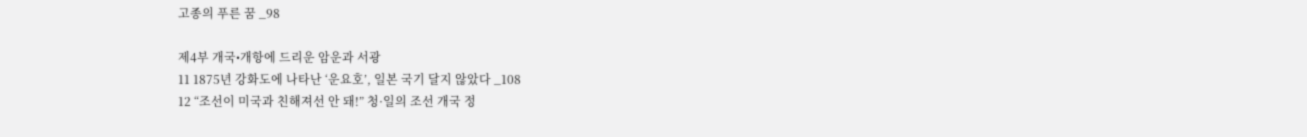고종의 푸른 꿈 _98

제4부 개국•개항에 드리운 암운과 서광
11 1875년 강화도에 나타난 ‘운요호’, 일본 국기 달지 않았다 _108
12 “조선이 미국과 친해져선 안 돼!” 청·일의 조선 개국 정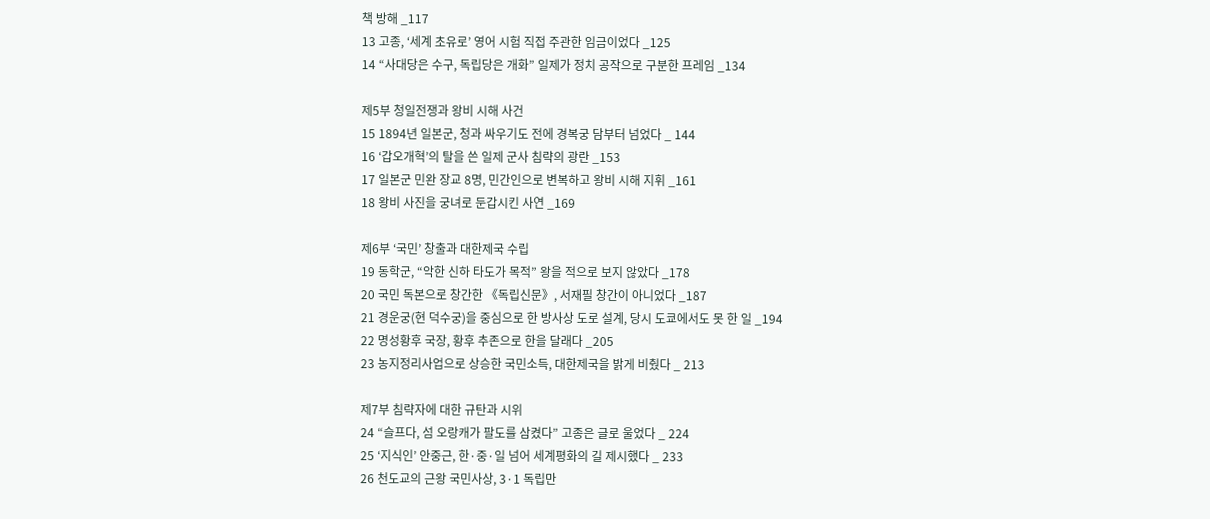책 방해 _117
13 고종, ‘세계 초유로’ 영어 시험 직접 주관한 임금이었다 _125
14 “사대당은 수구, 독립당은 개화” 일제가 정치 공작으로 구분한 프레임 _134

제5부 청일전쟁과 왕비 시해 사건
15 1894년 일본군, 청과 싸우기도 전에 경복궁 담부터 넘었다 _ 144
16 ‘갑오개혁’의 탈을 쓴 일제 군사 침략의 광란 _153
17 일본군 민완 장교 8명, 민간인으로 변복하고 왕비 시해 지휘 _161
18 왕비 사진을 궁녀로 둔갑시킨 사연 _169

제6부 ‘국민’ 창출과 대한제국 수립
19 동학군, “악한 신하 타도가 목적” 왕을 적으로 보지 않았다 _178
20 국민 독본으로 창간한 《독립신문》, 서재필 창간이 아니었다 _187
21 경운궁(현 덕수궁)을 중심으로 한 방사상 도로 설계, 당시 도쿄에서도 못 한 일 _194
22 명성황후 국장, 황후 추존으로 한을 달래다 _205
23 농지정리사업으로 상승한 국민소득, 대한제국을 밝게 비췄다 _ 213

제7부 침략자에 대한 규탄과 시위
24 “슬프다, 섬 오랑캐가 팔도를 삼켰다” 고종은 글로 울었다 _ 224
25 ‘지식인’ 안중근, 한·중·일 넘어 세계평화의 길 제시했다 _ 233
26 천도교의 근왕 국민사상, 3·1 독립만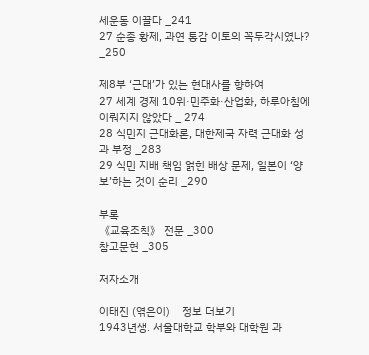세운동 이끌다 _241
27 순종 황제, 과연 통감 이토의 꼭두각시였나? _250

제8부 ‘근대’가 있는 현대사를 향하여
27 세계 경제 10위·민주화·산업화, 하루아침에 이뤄지지 않았다 _ 274
28 식민지 근대화론, 대한제국 자력 근대화 성과 부정 _283
29 식민 지배 책임 얽힌 배상 문제, 일본이 ‘양보’하는 것이 순리 _290

부록
《교육조칙》 전문 _300
참고문헌 _305

저자소개

이태진 (엮은이)    정보 더보기
1943년생. 서울대학교 학부와 대학원 과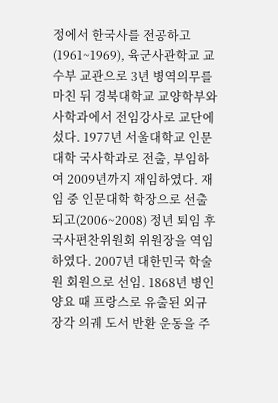정에서 한국사를 전공하고(1961~1969), 육군사관학교 교수부 교관으로 3년 병역의무를 마친 뒤 경북대학교 교양학부와 사학과에서 전임강사로 교단에 섰다. 1977년 서울대학교 인문대학 국사학과로 전출, 부임하여 2009년까지 재임하였다. 재임 중 인문대학 학장으로 선출되고(2006~2008) 정년 퇴임 후 국사편찬위원회 위원장을 역임하였다. 2007년 대한민국 학술원 회원으로 선임. 1868년 병인양요 때 프랑스로 유출된 외규장각 의궤 도서 반환 운동을 주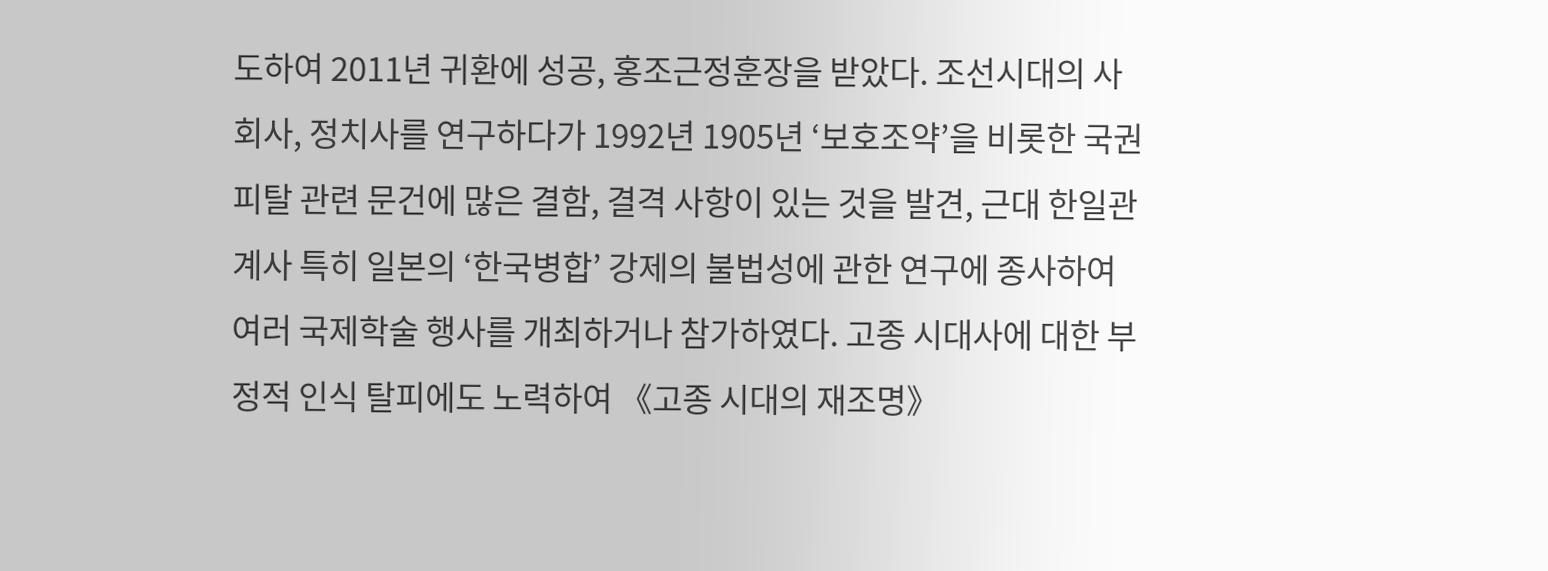도하여 2011년 귀환에 성공, 홍조근정훈장을 받았다. 조선시대의 사회사, 정치사를 연구하다가 1992년 1905년 ‘보호조약’을 비롯한 국권 피탈 관련 문건에 많은 결함, 결격 사항이 있는 것을 발견, 근대 한일관계사 특히 일본의 ‘한국병합’ 강제의 불법성에 관한 연구에 종사하여 여러 국제학술 행사를 개최하거나 참가하였다. 고종 시대사에 대한 부정적 인식 탈피에도 노력하여 《고종 시대의 재조명》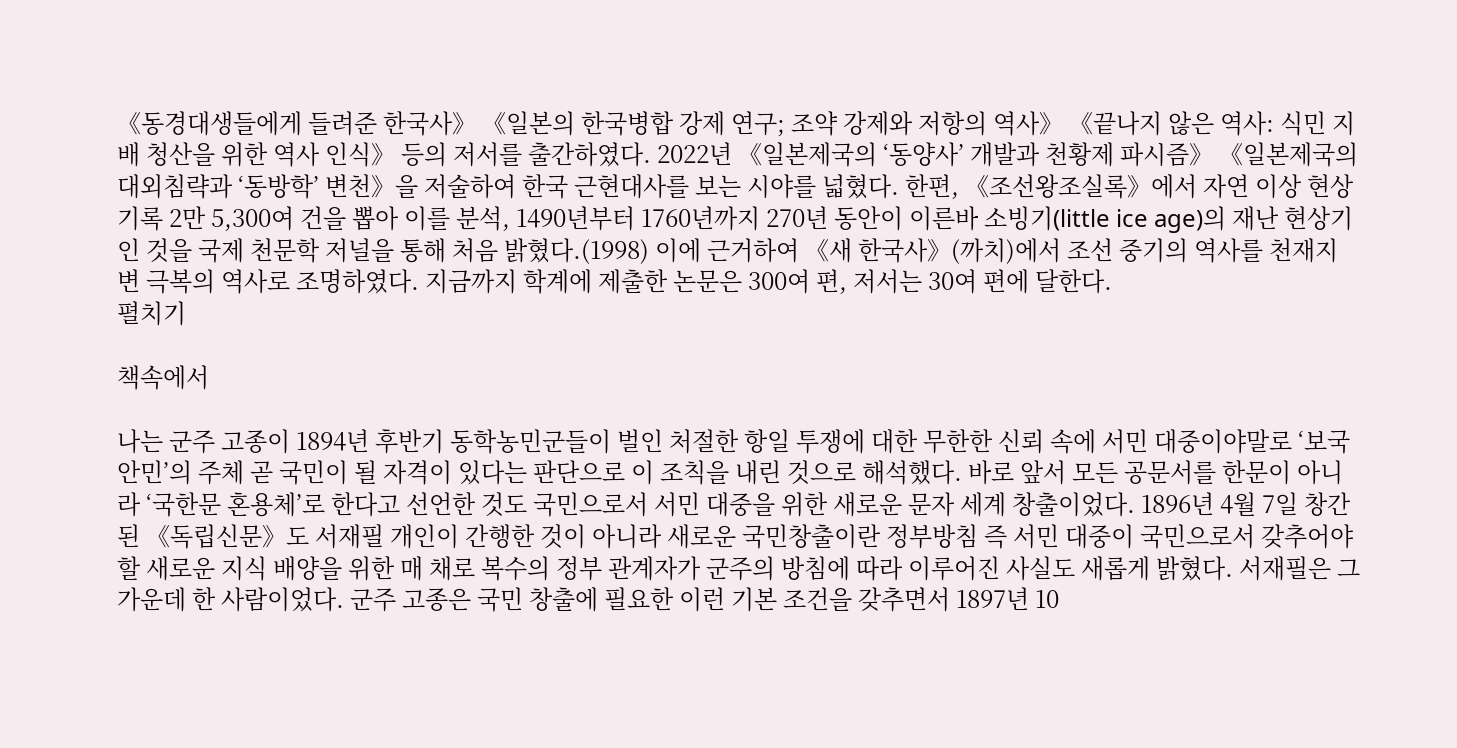《동경대생들에게 들려준 한국사》 《일본의 한국병합 강제 연구; 조약 강제와 저항의 역사》 《끝나지 않은 역사: 식민 지배 청산을 위한 역사 인식》 등의 저서를 출간하였다. 2022년 《일본제국의 ‘동양사’ 개발과 천황제 파시즘》 《일본제국의 대외침략과 ‘동방학’ 변천》을 저술하여 한국 근현대사를 보는 시야를 넓혔다. 한편, 《조선왕조실록》에서 자연 이상 현상 기록 2만 5,300여 건을 뽑아 이를 분석, 1490년부터 1760년까지 270년 동안이 이른바 소빙기(little ice age)의 재난 현상기인 것을 국제 천문학 저널을 통해 처음 밝혔다.(1998) 이에 근거하여 《새 한국사》(까치)에서 조선 중기의 역사를 천재지변 극복의 역사로 조명하였다. 지금까지 학계에 제출한 논문은 300여 편, 저서는 30여 편에 달한다.
펼치기

책속에서

나는 군주 고종이 1894년 후반기 동학농민군들이 벌인 처절한 항일 투쟁에 대한 무한한 신뢰 속에 서민 대중이야말로 ‘보국안민’의 주체 곧 국민이 될 자격이 있다는 판단으로 이 조칙을 내린 것으로 해석했다. 바로 앞서 모든 공문서를 한문이 아니라 ‘국한문 혼용체’로 한다고 선언한 것도 국민으로서 서민 대중을 위한 새로운 문자 세계 창출이었다. 1896년 4월 7일 창간된 《독립신문》도 서재필 개인이 간행한 것이 아니라 새로운 국민창출이란 정부방침 즉 서민 대중이 국민으로서 갖추어야 할 새로운 지식 배양을 위한 매 채로 복수의 정부 관계자가 군주의 방침에 따라 이루어진 사실도 새롭게 밝혔다. 서재필은 그 가운데 한 사람이었다. 군주 고종은 국민 창출에 필요한 이런 기본 조건을 갖추면서 1897년 10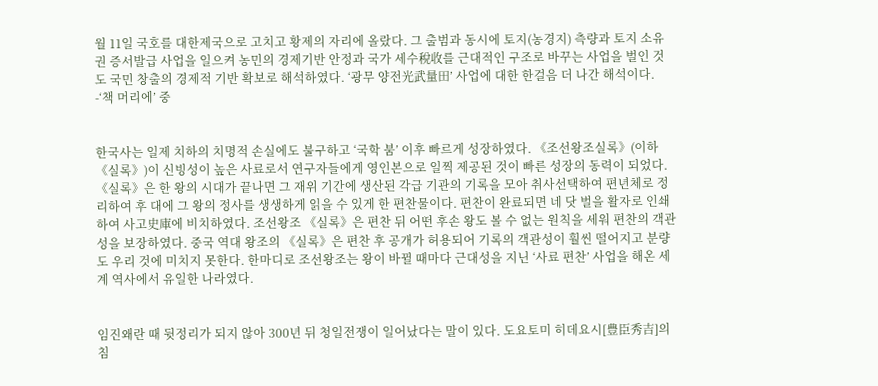월 11일 국호를 대한제국으로 고치고 황제의 자리에 올랐다. 그 출범과 동시에 토지(농경지) 측량과 토지 소유권 증서발급 사업을 일으켜 농민의 경제기반 안정과 국가 세수稅收를 근대적인 구조로 바꾸는 사업을 벌인 것도 국민 창출의 경제적 기반 확보로 해석하였다. ‘광무 양전光武量田’ 사업에 대한 한걸음 더 나간 해석이다.
-‘책 머리에’ 중


한국사는 일제 치하의 치명적 손실에도 불구하고 ‘국학 붐’ 이후 빠르게 성장하였다. 《조선왕조실록》(이하 《실록》)이 신빙성이 높은 사료로서 연구자들에게 영인본으로 일찍 제공된 것이 빠른 성장의 동력이 되었다. 《실록》은 한 왕의 시대가 끝나면 그 재위 기간에 생산된 각급 기관의 기록을 모아 취사선택하여 편년체로 정리하여 후 대에 그 왕의 정사를 생생하게 읽을 수 있게 한 편찬물이다. 편찬이 완료되면 네 닷 벌을 활자로 인쇄하여 사고史庫에 비치하였다. 조선왕조 《실록》은 편찬 뒤 어떤 후손 왕도 볼 수 없는 원칙을 세워 편찬의 객관성을 보장하였다. 중국 역대 왕조의 《실록》은 편찬 후 공개가 허용되어 기록의 객관성이 훨씬 떨어지고 분량도 우리 것에 미치지 못한다. 한마디로 조선왕조는 왕이 바뀔 때마다 근대성을 지닌 ‘사료 편찬’ 사업을 해온 세계 역사에서 유일한 나라였다.


임진왜란 때 뒷정리가 되지 않아 300년 뒤 청일전쟁이 일어났다는 말이 있다. 도요토미 히데요시[豊臣秀吉]의 침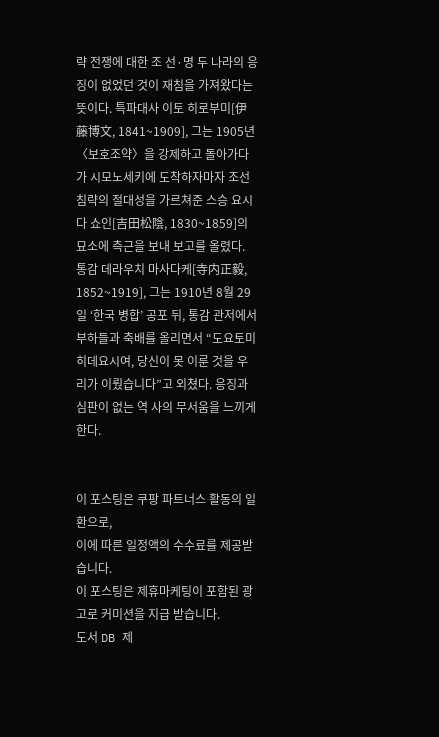략 전쟁에 대한 조 선·명 두 나라의 응징이 없었던 것이 재침을 가져왔다는 뜻이다. 특파대사 이토 히로부미[伊藤博文, 1841~1909], 그는 1905년 〈보호조약〉을 강제하고 돌아가다가 시모노세키에 도착하자마자 조선 침략의 절대성을 가르쳐준 스승 요시다 쇼인[吉田松陰, 1830~1859]의 묘소에 측근을 보내 보고를 올렸다. 통감 데라우치 마사다케[寺内正毅, 1852~1919], 그는 1910년 8월 29일 ‘한국 병합’ 공포 뒤, 통감 관저에서 부하들과 축배를 올리면서 “도요토미 히데요시여, 당신이 못 이룬 것을 우리가 이뤘습니다”고 외쳤다. 응징과 심판이 없는 역 사의 무서움을 느끼게 한다.


이 포스팅은 쿠팡 파트너스 활동의 일환으로,
이에 따른 일정액의 수수료를 제공받습니다.
이 포스팅은 제휴마케팅이 포함된 광고로 커미션을 지급 받습니다.
도서 DB 제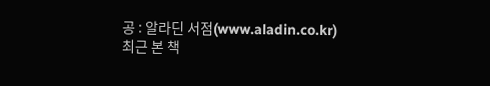공 : 알라딘 서점(www.aladin.co.kr)
최근 본 책